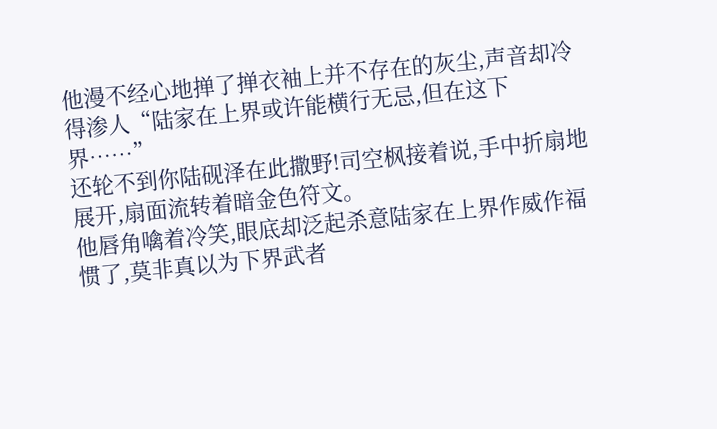他漫不经心地掸了掸衣袖上并不存在的灰尘,声音却冷得渗人“陆家在上界或许能横行无忌,但在这下界……”
还轮不到你陆砚泽在此撒野!司空枫接着说,手中折扇地展开,扇面流转着暗金色符文。
他唇角噙着冷笑,眼底却泛起杀意陆家在上界作威作福惯了,莫非真以为下界武者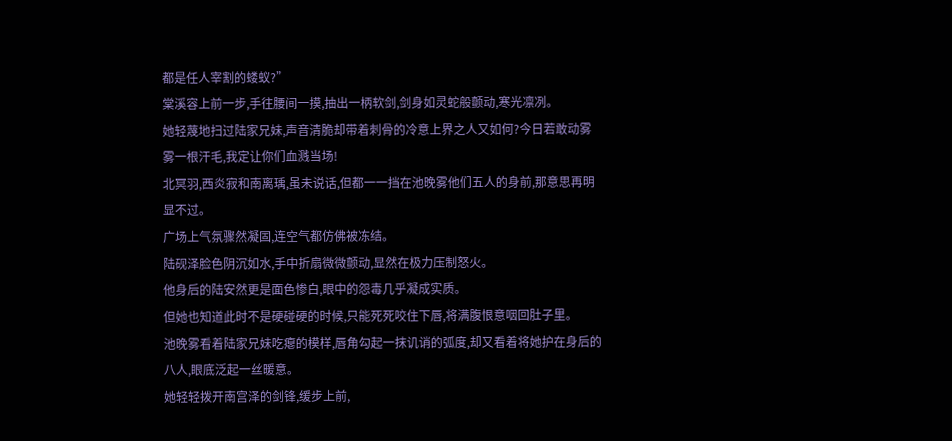都是任人宰割的蝼蚁?”
棠溪容上前一步,手往腰间一摸,抽出一柄软剑,剑身如灵蛇般颤动,寒光凛冽。
她轻蔑地扫过陆家兄妹,声音清脆却带着刺骨的冷意上界之人又如何?今日若敢动雾雾一根汗毛,我定让你们血溅当场!
北冥羽,西炎寂和南离瑀,虽未说话,但都一一挡在池晚雾他们五人的身前,那意思再明显不过。
广场上气氛骤然凝固,连空气都仿佛被冻结。
陆砚泽脸色阴沉如水,手中折扇微微颤动,显然在极力压制怒火。
他身后的陆安然更是面色惨白,眼中的怨毒几乎凝成实质。
但她也知道此时不是硬碰硬的时候,只能死死咬住下唇,将满腹恨意咽回肚子里。
池晚雾看着陆家兄妹吃瘪的模样,唇角勾起一抹讥诮的弧度,却又看着将她护在身后的八人,眼底泛起一丝暖意。
她轻轻拨开南宫泽的剑锋,缓步上前,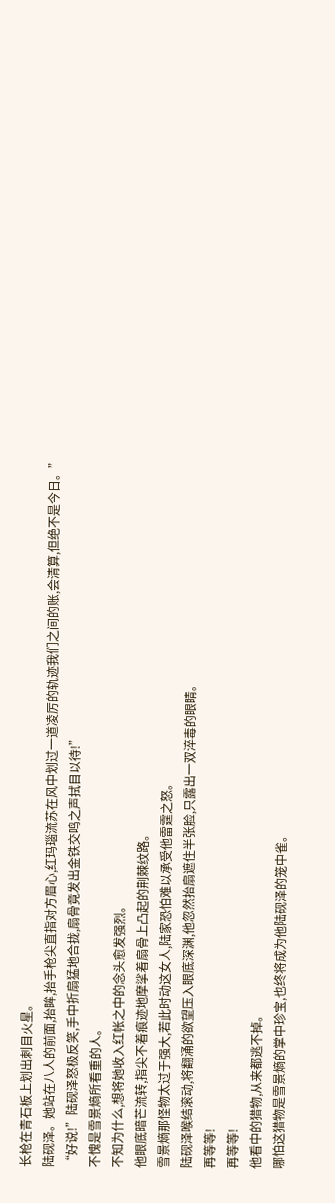长枪在青石板上划出刺目火星。
陆砚泽。她站在八人的前面,抬眸,抬手枪尖直指对方眉心,红玛瑙流苏在风中划过一道凌厉的轨迹我们之间的账,会清算,但绝不是今日。”
“好说!”陆砚泽怒极反笑,手中折扇猛地合拢,扇骨竟发出金铁交鸣之声拭目以待!”
不愧是雪景熵所看重的人。
不知为什么,想将她收入红帐之中的念头愈发强烈。
他眼底暗芒流转,指尖不着痕迹地摩挲着扇骨上凸起的荆棘纹路。
雪景熵那怪物太过于强大,若此时动这女人,陆家恐怕难以承受他雷霆之怒。
陆砚泽喉结滚动,将翻涌的欲望压入眼底深渊,他忽然抬扇遮住半张脸,只露出一双淬毒的眼睛。
再等等!
再等等!
他看中的猎物,从来都逃不掉。
哪怕这猎物是雪景熵的掌中珍宝,也终将成为他陆砚泽的笼中雀。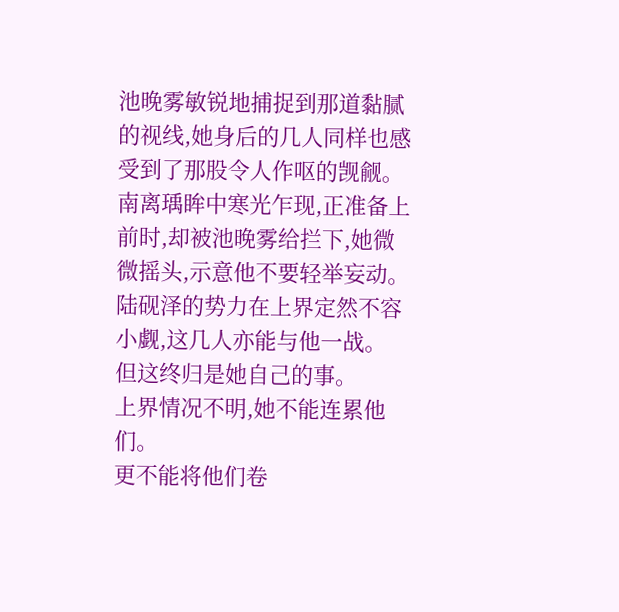池晚雾敏锐地捕捉到那道黏腻的视线,她身后的几人同样也感受到了那股令人作呕的觊觎。
南离瑀眸中寒光乍现,正准备上前时,却被池晚雾给拦下,她微微摇头,示意他不要轻举妄动。
陆砚泽的势力在上界定然不容小觑,这几人亦能与他一战。
但这终归是她自己的事。
上界情况不明,她不能连累他们。
更不能将他们卷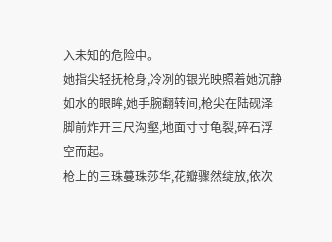入未知的危险中。
她指尖轻抚枪身,冷冽的银光映照着她沉静如水的眼眸,她手腕翻转间,枪尖在陆砚泽脚前炸开三尺沟壑,地面寸寸龟裂,碎石浮空而起。
枪上的三珠蔓珠莎华,花瓣骤然绽放,依次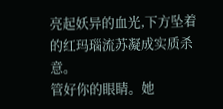亮起妖异的血光,下方坠着的红玛瑙流苏凝成实质杀意。
管好你的眼睛。她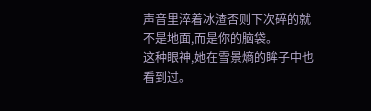声音里淬着冰渣否则下次碎的就不是地面,而是你的脑袋。
这种眼神,她在雪景熵的眸子中也看到过。